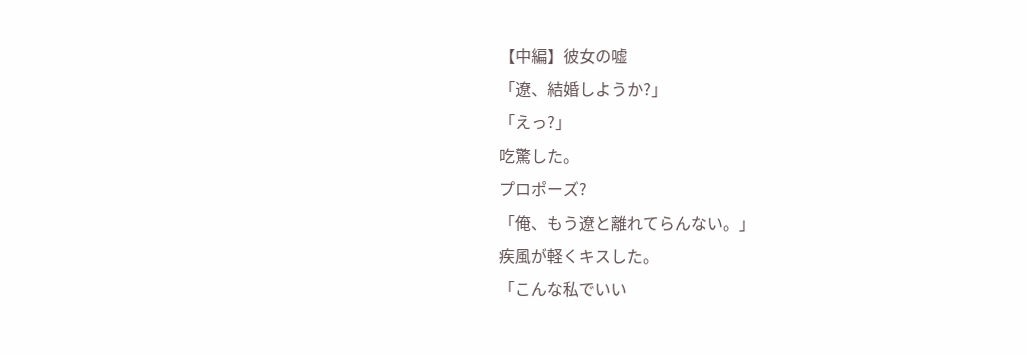【中編】彼女の嘘
「遼、結婚しようか?」
「えっ?」
吃驚した。
プロポーズ?
「俺、もう遼と離れてらんない。」
疾風が軽くキスした。
「こんな私でいい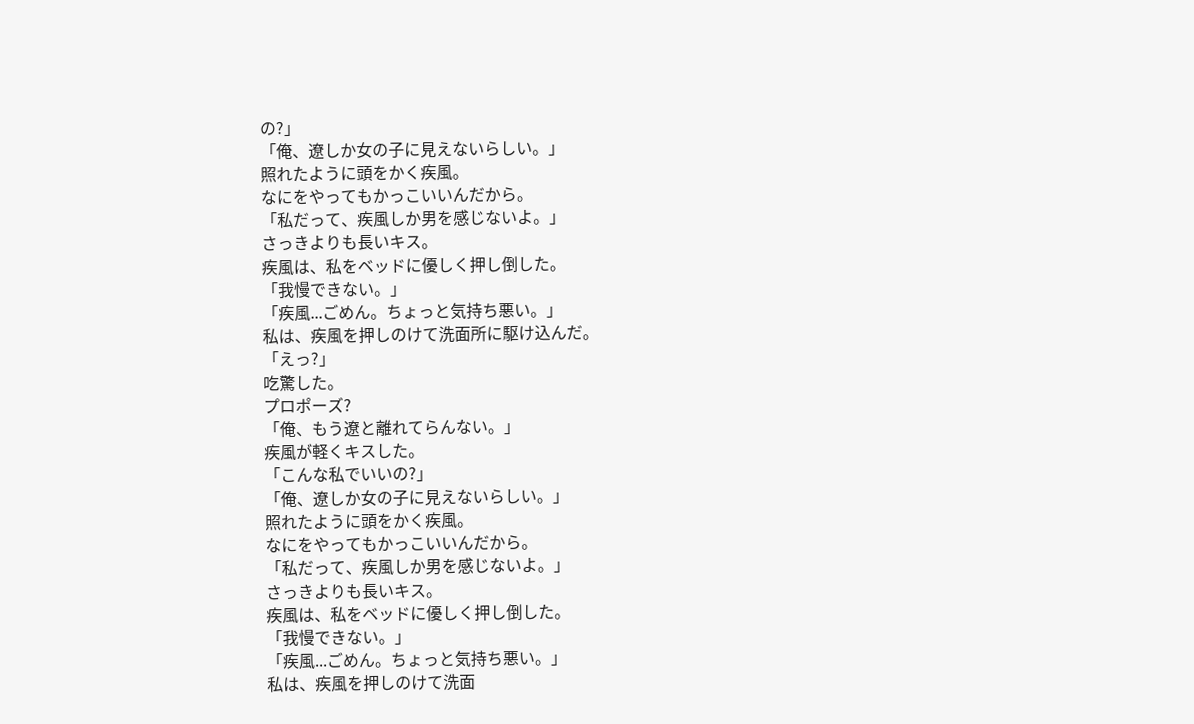の?」
「俺、遼しか女の子に見えないらしい。」
照れたように頭をかく疾風。
なにをやってもかっこいいんだから。
「私だって、疾風しか男を感じないよ。」
さっきよりも長いキス。
疾風は、私をベッドに優しく押し倒した。
「我慢できない。」
「疾風...ごめん。ちょっと気持ち悪い。」
私は、疾風を押しのけて洗面所に駆け込んだ。
「えっ?」
吃驚した。
プロポーズ?
「俺、もう遼と離れてらんない。」
疾風が軽くキスした。
「こんな私でいいの?」
「俺、遼しか女の子に見えないらしい。」
照れたように頭をかく疾風。
なにをやってもかっこいいんだから。
「私だって、疾風しか男を感じないよ。」
さっきよりも長いキス。
疾風は、私をベッドに優しく押し倒した。
「我慢できない。」
「疾風...ごめん。ちょっと気持ち悪い。」
私は、疾風を押しのけて洗面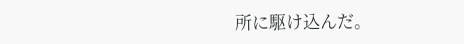所に駆け込んだ。